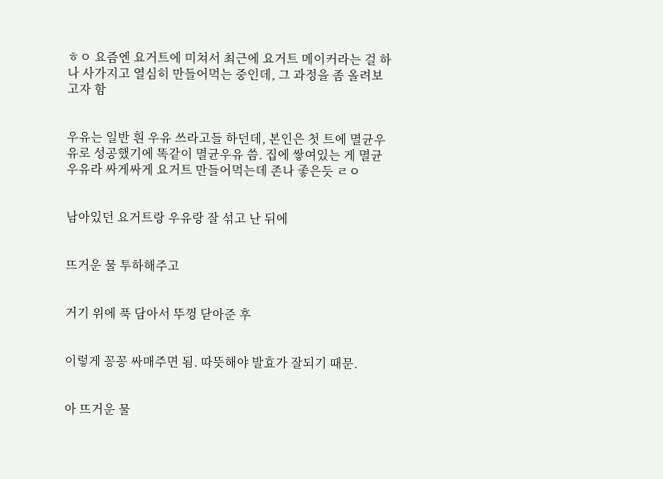ㅎㅇ 요즘엔 요거트에 미쳐서 최근에 요거트 메이커라는 걸 하나 사가지고 열심히 만들어먹는 중인데, 그 과정을 좀 올려보고자 함


우유는 일반 흰 우유 쓰라고들 하던데, 본인은 첫 트에 멸균우유로 성공했기에 똑같이 멸균우유 씀. 집에 쌓여있는 게 멸균우유라 싸게싸게 요거트 만들어먹는데 존나 좋은듯 ㄹㅇ


남아있던 요거트랑 우유랑 잘 섞고 난 뒤에


뜨거운 물 투하해주고


거기 위에 푹 담아서 뚜껑 닫아준 후


이렇게 꽁꽁 싸매주면 됨. 따뜻해야 발효가 잘되기 때문.


아 뜨거운 물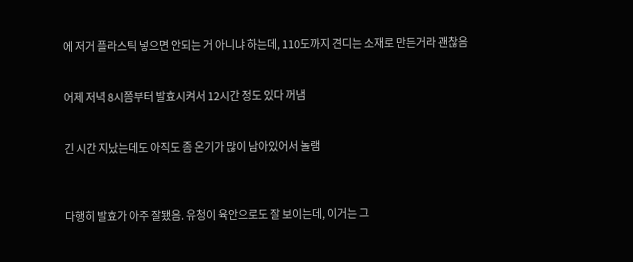에 저거 플라스틱 넣으면 안되는 거 아니냐 하는데, 110도까지 견디는 소재로 만든거라 괜찮음


어제 저녁 8시쯤부터 발효시켜서 12시간 정도 있다 꺼냄


긴 시간 지났는데도 아직도 좀 온기가 많이 남아있어서 놀램



다행히 발효가 아주 잘됐음. 유청이 육안으로도 잘 보이는데, 이거는 그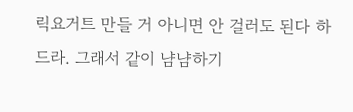릭요거트 만들 거 아니면 안 걸러도 된다 하드라. 그래서 같이 냠냠하기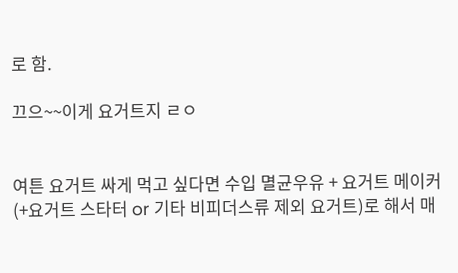로 함.

끄으~~이게 요거트지 ㄹㅇ


여튼 요거트 싸게 먹고 싶다면 수입 멸균우유 + 요거트 메이커(+요거트 스타터 or 기타 비피더스류 제외 요거트)로 해서 매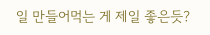일 만들어먹는 게 제일 좋은듯?